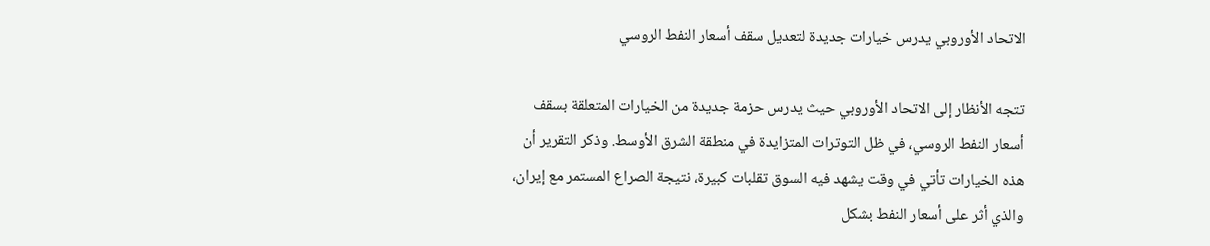الاتحاد الأوروبي يدرس خيارات جديدة لتعديل سقف أسعار النفط الروسي

تتجه الأنظار إلى الاتحاد الأوروبي حيث يدرس حزمة جديدة من الخيارات المتعلقة بسقف أسعار النفط الروسي، في ظل التوترات المتزايدة في منطقة الشرق الأوسط. وذكر التقرير أن هذه الخيارات تأتي في وقت يشهد فيه السوق تقلبات كبيرة، نتيجة الصراع المستمر مع إيران، والذي أثر على أسعار النفط بشكل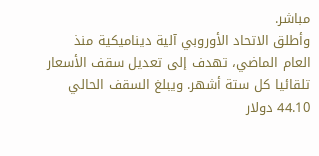مباشر.
وأطلق الاتحاد الأوروبي آلية ديناميكية منذ العام الماضي، تهدف إلى تعديل سقف الأسعار تلقائيا كل ستة أشهر. ويبلغ السقف الحالي 44.10 دولار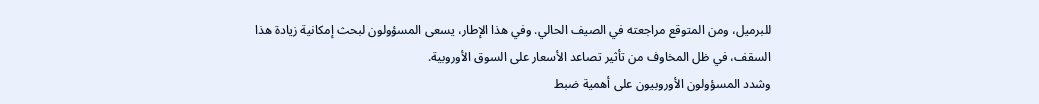للبرميل، ومن المتوقع مراجعته في الصيف الحالي. وفي هذا الإطار، يسعى المسؤولون لبحث إمكانية زيادة هذا السقف، في ظل المخاوف من تأثير تصاعد الأسعار على السوق الأوروبية.
وشدد المسؤولون الأوروبيون على أهمية ضبط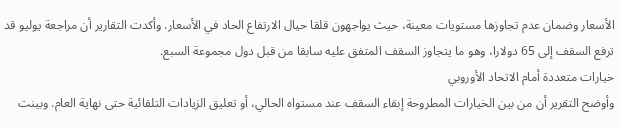الأسعار وضمان عدم تجاوزها مستويات معينة، حيث يواجهون قلقا حيال الارتفاع الحاد في الأسعار. وأكدت التقارير أن مراجعة يوليو قد ترفع السقف إلى 65 دولارا، وهو ما يتجاوز السقف المتفق عليه سابقا من قبل دول مجموعة السبع.
خيارات متعددة أمام الاتحاد الأوروبي
وأوضح التقرير أن من بين الخيارات المطروحة إبقاء السقف عند مستواه الحالي، أو تعليق الزيادات التلقائية حتى نهاية العام. وبينت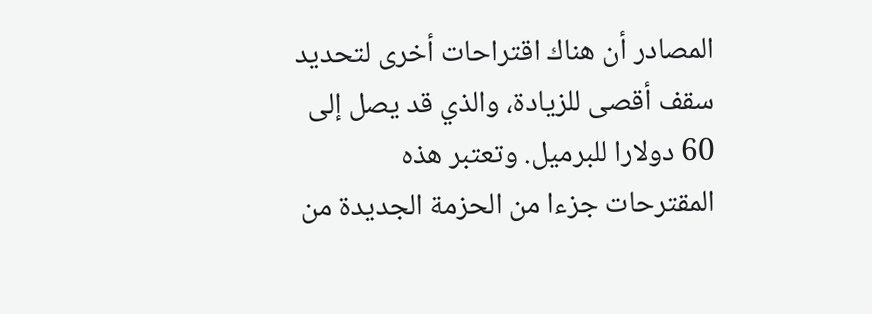المصادر أن هناك اقتراحات أخرى لتحديد سقف أقصى للزيادة، والذي قد يصل إلى 60 دولارا للبرميل. وتعتبر هذه المقترحات جزءا من الحزمة الجديدة من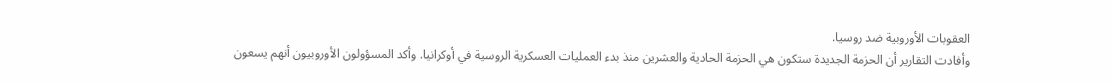العقوبات الأوروبية ضد روسيا.
وأفادت التقارير أن الحزمة الجديدة ستكون هي الحزمة الحادية والعشرين منذ بدء العمليات العسكرية الروسية في أوكرانيا. وأكد المسؤولون الأوروبيون أنهم يسعون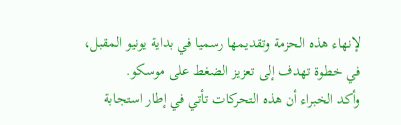لإنهاء هذه الحزمة وتقديمها رسميا في بداية يونيو المقبل، في خطوة تهدف إلى تعزيز الضغط على موسكو.
وأكد الخبراء أن هذه التحركات تأتي في إطار استجابة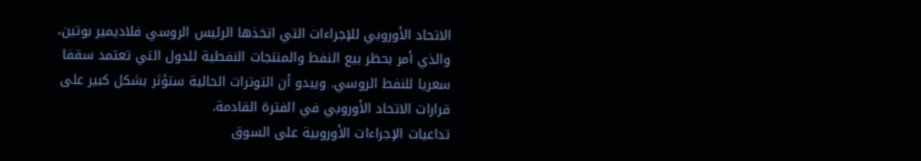الاتحاد الأوروبي للإجراءات التي اتخذها الرئيس الروسي فلاديمير بوتين، والذي أمر بحظر بيع النفط والمنتجات النفطية للدول التي تعتمد سقفا سعريا للنفط الروسي. ويبدو أن التوترات الحالية ستؤثر بشكل كبير على قرارات الاتحاد الأوروبي في الفترة القادمة.
تداعيات الإجراءات الأوروبية على السوق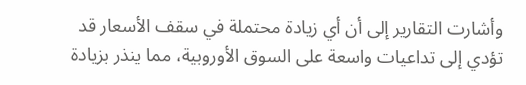وأشارت التقارير إلى أن أي زيادة محتملة في سقف الأسعار قد تؤدي إلى تداعيات واسعة على السوق الأوروبية، مما ينذر بزيادة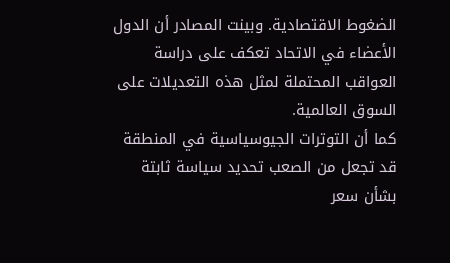الضغوط الاقتصادية. وبينت المصادر أن الدول الأعضاء في الاتحاد تعكف على دراسة العواقب المحتملة لمثل هذه التعديلات على السوق العالمية.
كما أن التوترات الجيوسياسية في المنطقة قد تجعل من الصعب تحديد سياسة ثابتة بشأن سعر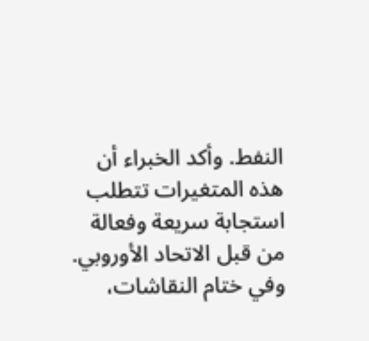النفط. وأكد الخبراء أن هذه المتغيرات تتطلب استجابة سريعة وفعالة من قبل الاتحاد الأوروبي.
وفي ختام النقاشات،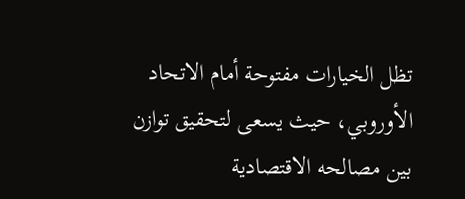تظل الخيارات مفتوحة أمام الاتحاد الأوروبي، حيث يسعى لتحقيق توازن بين مصالحه الاقتصادية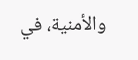والأمنية، في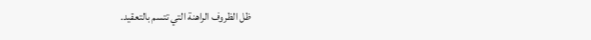ظل الظروف الراهنة التي تتسم بالتعقيد.